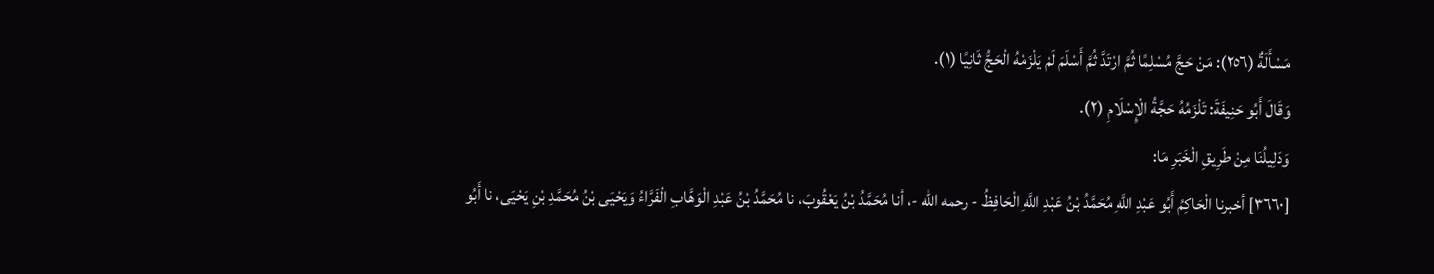مَسْأَلَةٌ (٢٥٦): مَنْ حَجَّ مُسْلِمًا ثُمَّ ارْتَدَّ ثُمَّ أَسْلَمَ لَمْ يَلْزَمْهُ الْحَجُّ ثَانِيًا (١).
وَقَالَ أَبُو حَنِيفَةَ: تَلْزَمُهُ حَجَّةُ الْإِسْلَامِ (٢).
وَدَلِيلُنَا مِنْ طَرِيقِ الْخَبَرِ مَا:
[٣٦٦٠] أخبرنا الْحَاكِمُ أَبُو عَبْدِ اللَّهِ مُحَمَّدُ بْنُ عَبْدِ اللَّهِ الْحَافِظُ - رحمه الله -، أنا مُحَمَّدُ بْنُ يَعْقُوبَ، نا مُحَمَّدُ بْنُ عَبْدِ الْوَهَّابِ الْفَرَّاءُ وَيَحْيَى بْنُ مُحَمَّدِ بْنِ يَحْيَى، نا أَبُو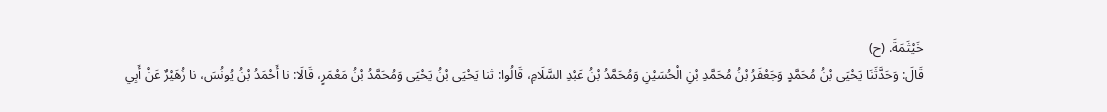خَيْثَمَةَ. (ح)
قَالَ: وَحَدَّثَنَا يَحْيَى بْنُ مُحَمَّدٍ وَجَعْفَرُ بْنُ مُحَمَّدِ بْنِ الْحُسَيْنِ وَمُحَمَّدُ بْنُ عَبْدِ السَّلَامِ، قَالُوا: ثنا يَحْيَى بْنُ يَحْيَى وَمُحَمَّدُ بْنُ مَعْمَرٍ، قَالَا: نا أَحْمَدُ بْنُ يُونُسَ، نا زُهَيْرٌ عَنْ أَبِي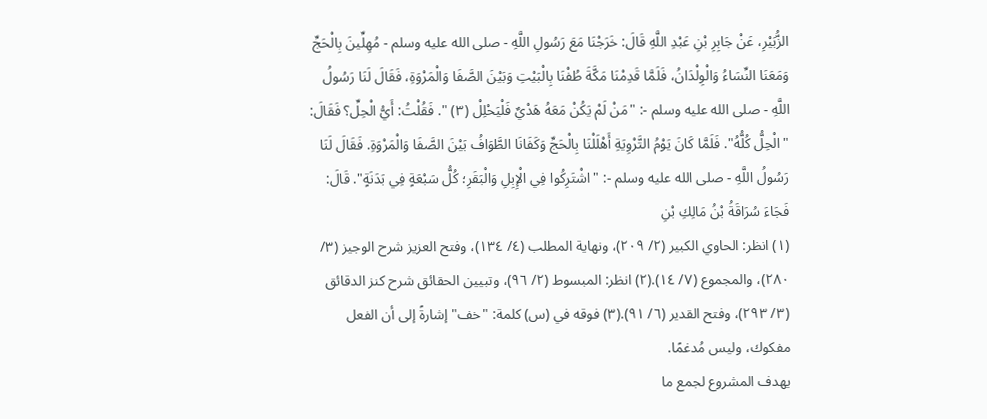الزُّبَيْرِ، عَنْ جَابِرِ بْنِ عَبْدِ اللَّهِ قَالَ: خَرَجْنَا مَعَ رَسُولِ اللَّهِ - صلى الله عليه وسلم - مُهِلِّينَ بِالْحَجِّ وَمَعَنَا النِّسَاءُ وَالْوِلْدَانُ، فَلَمَّا قَدِمْنَا مَكَّةَ طُفْنَا بِالْبَيْتِ وَبَيْنَ الصَّفَا وَالْمَرْوَةِ، فَقَالَ لَنَا رَسُولُ اللَّهِ - صلى الله عليه وسلم -: "مَنْ لَمْ يَكُنْ مَعَهُ هَدْيٌ فَلْيَحْلِلْ (٣) ". فَقُلْتُ: أَيُّ الْحِلِّ؟ فَقَالَ: "الْحِلُّ كُلُّهُ". فَلَمَّا كَانَ يَوْمُ التَّرْوِيَةِ أَهْلَلْنَا بِالْحَجِّ وَكَفَانَا الطَّوَافُ بَيْنَ الصَّفَا وَالْمَرْوَةِ. فَقَالَ لَنَا رَسُولُ اللَّهِ - صلى الله عليه وسلم -: "اشْتَرِكُوا فِي الْإِبِلِ وَالْبَقَرِ؛ كُلُّ سَبْعَةٍ فِي بَدَنَةٍ". قَالَ: فَجَاءَ سُرَاقَةُ بْنُ مَالِكِ بْنِ
(١) انظر: الحاوي الكبير (٢/ ٢٠٩)، ونهاية المطلب (٤/ ١٣٤)، وفتح العزيز شرح الوجيز (٣/ ٢٨٠)، والمجموع (٧/ ١٤).(٢) انظر: المبسوط (٢/ ٩٦)، وتبيين الحقائق شرح كنز الدقائق (٣/ ٢٩٣)، وفتح القدير (٦/ ٩١).(٣) فوقه في (س) كلمة: "خف" إشارةً إلى أن الفعل مفكوك، وليس مُدغمًا.
يهدف المشروع لجمع ما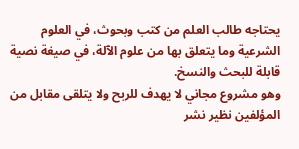يحتاجه طالب العلم من كتب وبحوث، في العلوم الشرعية وما يتعلق بها من علوم الآلة، في صيغة نصية قابلة للبحث والنسخ.
وهو مشروع مجاني لا يهدف للربح ولا يتلقى مقابل من المؤلفين نظير نشر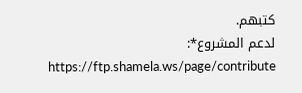كتبهم.
لدعم المشروع*: https://ftp.shamela.ws/page/contribute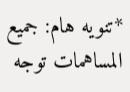*تنويه هام: جميع المساهمات توجه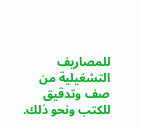للمصاريف التشغيلية من صف وتدقيق للكتب ونحو ذلك.